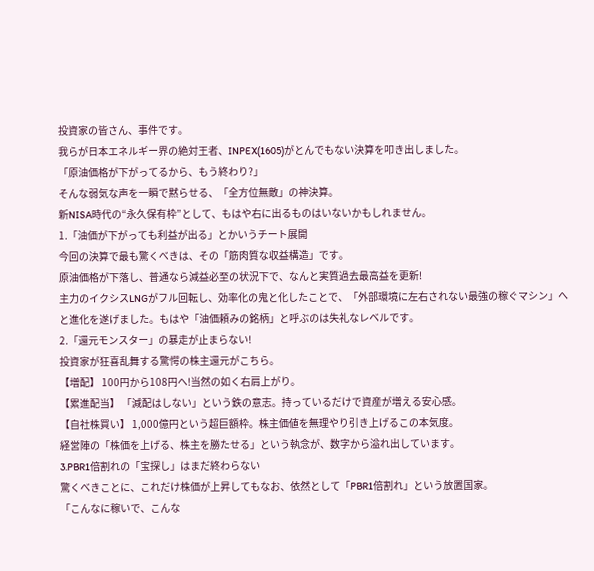投資家の皆さん、事件です。
我らが日本エネルギー界の絶対王者、INPEX(1605)がとんでもない決算を叩き出しました。
「原油価格が下がってるから、もう終わり?」
そんな弱気な声を一瞬で黙らせる、「全方位無敵」の神決算。
新NISA時代の“永久保有枠”として、もはや右に出るものはいないかもしれません。
1.「油価が下がっても利益が出る」とかいうチート展開
今回の決算で最も驚くべきは、その「筋肉質な収益構造」です。
原油価格が下落し、普通なら減益必至の状況下で、なんと実質過去最高益を更新!
主力のイクシスLNGがフル回転し、効率化の鬼と化したことで、「外部環境に左右されない最強の稼ぐマシン」へと進化を遂げました。もはや「油価頼みの銘柄」と呼ぶのは失礼なレベルです。
2.「還元モンスター」の暴走が止まらない!
投資家が狂喜乱舞する驚愕の株主還元がこちら。
【増配】 100円から108円へ!当然の如く右肩上がり。
【累進配当】 「減配はしない」という鉄の意志。持っているだけで資産が増える安心感。
【自社株買い】 1,000億円という超巨額枠。株主価値を無理やり引き上げるこの本気度。
経営陣の「株価を上げる、株主を勝たせる」という執念が、数字から溢れ出しています。
3.PBR1倍割れの「宝探し」はまだ終わらない
驚くべきことに、これだけ株価が上昇してもなお、依然として「PBR1倍割れ」という放置国家。
「こんなに稼いで、こんな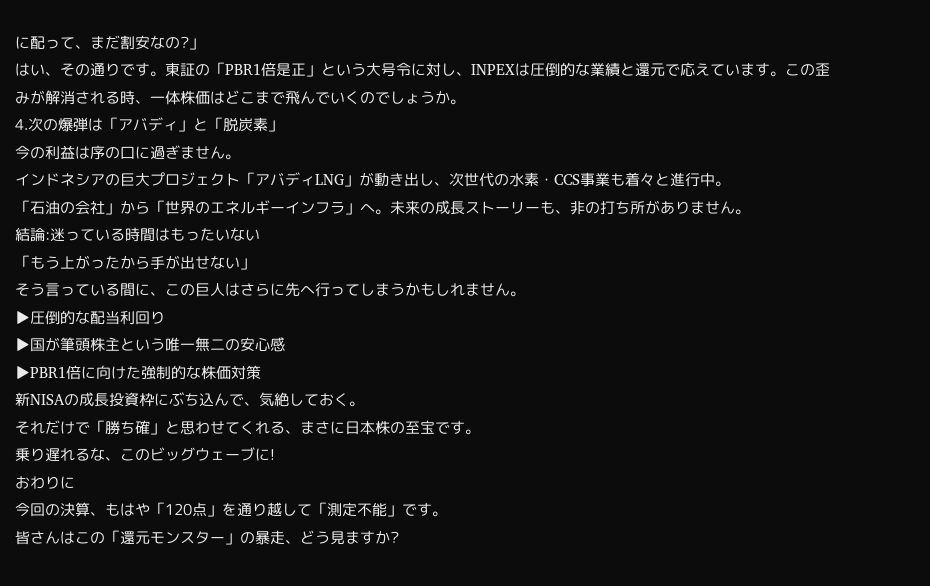に配って、まだ割安なの?」
はい、その通りです。東証の「PBR1倍是正」という大号令に対し、INPEXは圧倒的な業績と還元で応えています。この歪みが解消される時、一体株価はどこまで飛んでいくのでしょうか。
4.次の爆弾は「アバディ」と「脱炭素」
今の利益は序の口に過ぎません。
インドネシアの巨大プロジェクト「アバディLNG」が動き出し、次世代の水素・CCS事業も着々と進行中。
「石油の会社」から「世界のエネルギーインフラ」へ。未来の成長ストーリーも、非の打ち所がありません。
結論:迷っている時間はもったいない
「もう上がったから手が出せない」
そう言っている間に、この巨人はさらに先へ行ってしまうかもしれません。
▶圧倒的な配当利回り
▶国が筆頭株主という唯一無二の安心感
▶PBR1倍に向けた強制的な株価対策
新NISAの成長投資枠にぶち込んで、気絶しておく。
それだけで「勝ち確」と思わせてくれる、まさに日本株の至宝です。
乗り遅れるな、このビッグウェーブに!
おわりに
今回の決算、もはや「120点」を通り越して「測定不能」です。
皆さんはこの「還元モンスター」の暴走、どう見ますか?